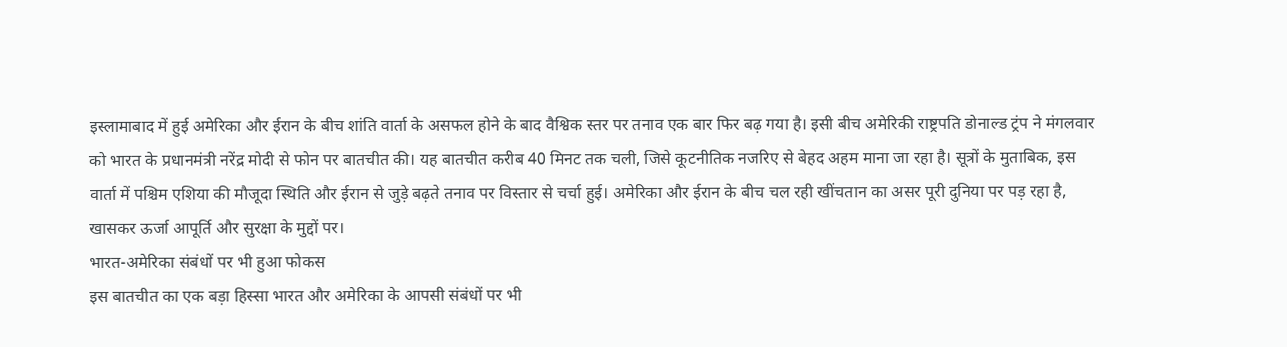इस्लामाबाद में हुई अमेरिका और ईरान के बीच शांति वार्ता के असफल होने के बाद वैश्विक स्तर पर तनाव एक बार फिर बढ़ गया है। इसी बीच अमेरिकी राष्ट्रपति डोनाल्ड ट्रंप ने मंगलवार को भारत के प्रधानमंत्री नरेंद्र मोदी से फोन पर बातचीत की। यह बातचीत करीब 40 मिनट तक चली, जिसे कूटनीतिक नजरिए से बेहद अहम माना जा रहा है। सूत्रों के मुताबिक, इस वार्ता में पश्चिम एशिया की मौजूदा स्थिति और ईरान से जुड़े बढ़ते तनाव पर विस्तार से चर्चा हुई। अमेरिका और ईरान के बीच चल रही खींचतान का असर पूरी दुनिया पर पड़ रहा है, खासकर ऊर्जा आपूर्ति और सुरक्षा के मुद्दों पर।
भारत-अमेरिका संबंधों पर भी हुआ फोकस
इस बातचीत का एक बड़ा हिस्सा भारत और अमेरिका के आपसी संबंधों पर भी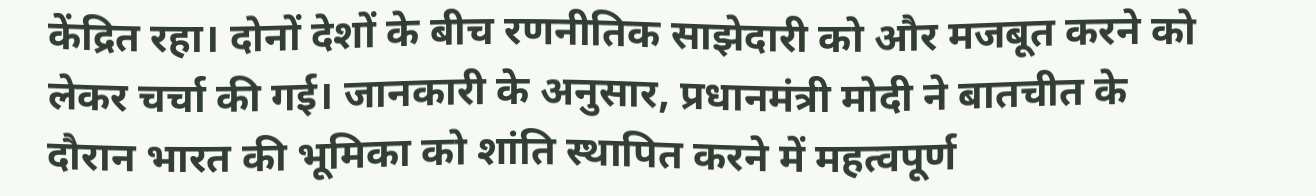केंद्रित रहा। दोनों देशों के बीच रणनीतिक साझेदारी को और मजबूत करने को लेकर चर्चा की गई। जानकारी के अनुसार, प्रधानमंत्री मोदी ने बातचीत के दौरान भारत की भूमिका को शांति स्थापित करने में महत्वपूर्ण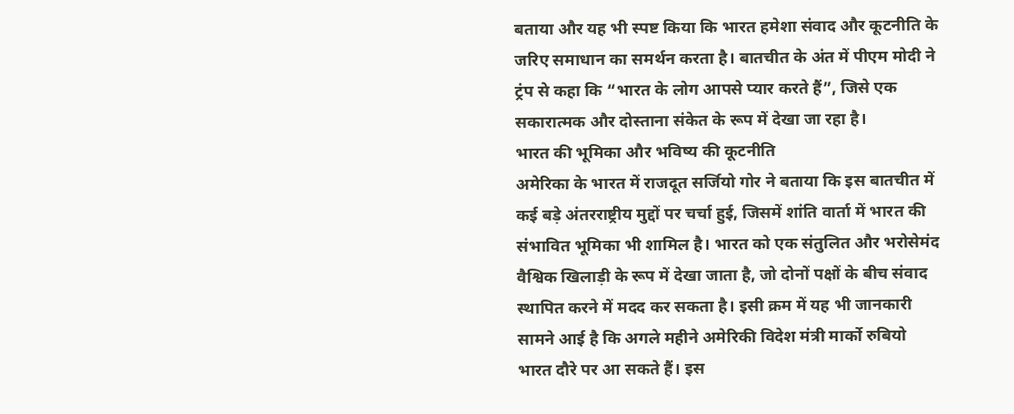बताया और यह भी स्पष्ट किया कि भारत हमेशा संवाद और कूटनीति के जरिए समाधान का समर्थन करता है। बातचीत के अंत में पीएम मोदी ने ट्रंप से कहा कि “भारत के लोग आपसे प्यार करते हैं”, जिसे एक सकारात्मक और दोस्ताना संकेत के रूप में देखा जा रहा है।
भारत की भूमिका और भविष्य की कूटनीति
अमेरिका के भारत में राजदूत सर्जियो गोर ने बताया कि इस बातचीत में कई बड़े अंतरराष्ट्रीय मुद्दों पर चर्चा हुई, जिसमें शांति वार्ता में भारत की संभावित भूमिका भी शामिल है। भारत को एक संतुलित और भरोसेमंद वैश्विक खिलाड़ी के रूप में देखा जाता है, जो दोनों पक्षों के बीच संवाद स्थापित करने में मदद कर सकता है। इसी क्रम में यह भी जानकारी सामने आई है कि अगले महीने अमेरिकी विदेश मंत्री मार्को रुबियो भारत दौरे पर आ सकते हैं। इस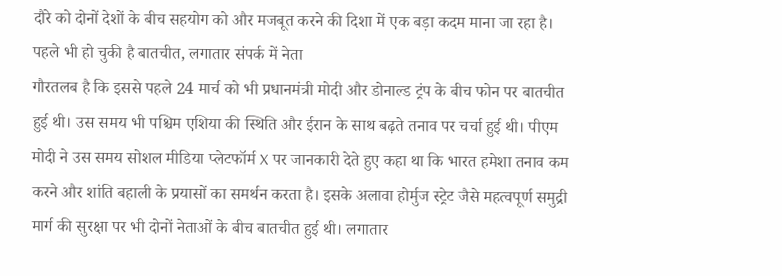दौरे को दोनों देशों के बीच सहयोग को और मजबूत करने की दिशा में एक बड़ा कदम माना जा रहा है।
पहले भी हो चुकी है बातचीत, लगातार संपर्क में नेता
गौरतलब है कि इससे पहले 24 मार्च को भी प्रधानमंत्री मोदी और डोनाल्ड ट्रंप के बीच फोन पर बातचीत हुई थी। उस समय भी पश्चिम एशिया की स्थिति और ईरान के साथ बढ़ते तनाव पर चर्चा हुई थी। पीएम मोदी ने उस समय सोशल मीडिया प्लेटफॉर्म X पर जानकारी देते हुए कहा था कि भारत हमेशा तनाव कम करने और शांति बहाली के प्रयासों का समर्थन करता है। इसके अलावा होर्मुज स्ट्रेट जैसे महत्वपूर्ण समुद्री मार्ग की सुरक्षा पर भी दोनों नेताओं के बीच बातचीत हुई थी। लगातार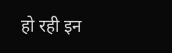हो रही इन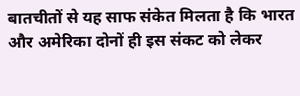बातचीतों से यह साफ संकेत मिलता है कि भारत और अमेरिका दोनों ही इस संकट को लेकर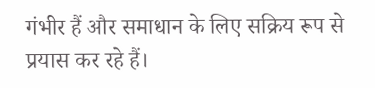गंभीर हैं और समाधान के लिए सक्रिय रूप से प्रयास कर रहे हैं।